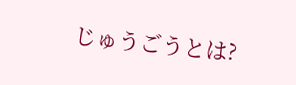じゅうごうとは?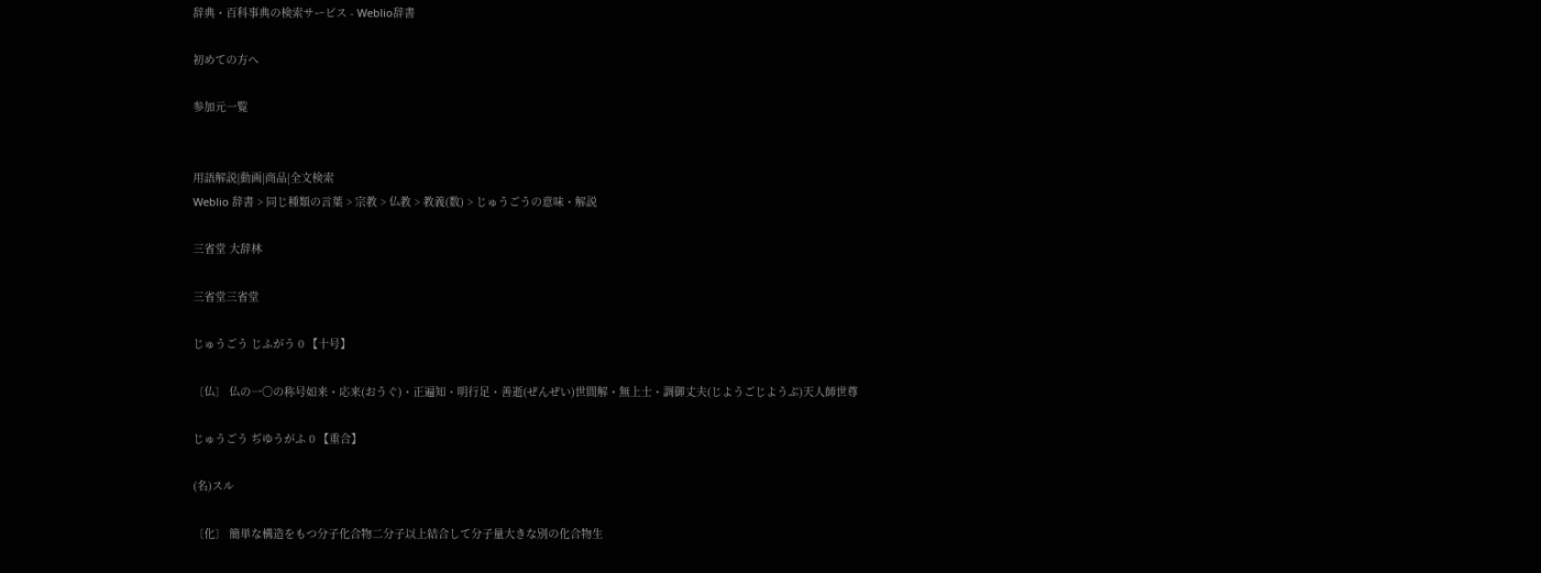辞典・百科事典の検索サービス - Weblio辞書

初めての方へ

参加元一覧


用語解説|動画|商品|全文検索
Weblio 辞書 > 同じ種類の言葉 > 宗教 > 仏教 > 教義(数) > じゅうごうの意味・解説

三省堂 大辞林

三省堂三省堂

じゅうごう じふがう 0 【十号】

〔仏〕 仏の一〇の称号如来・応来(おうぐ)・正遍知・明行足・善逝(ぜんぜい)世間解・無上士・調御丈夫(じようごじようぶ)天人師世尊

じゅうごう ぢゆうがふ 0 【重合】

(名)スル

〔化〕 簡単な構造をもつ分子化合物二分子以上結合して分子量大きな別の化合物生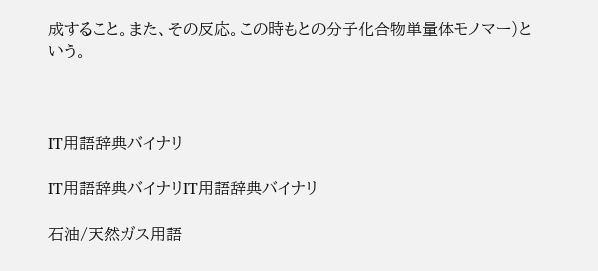成すること。また、その反応。この時もとの分子化合物単量体モノマー)という。



IT用語辞典バイナリ

IT用語辞典バイナリIT用語辞典バイナリ

石油/天然ガス用語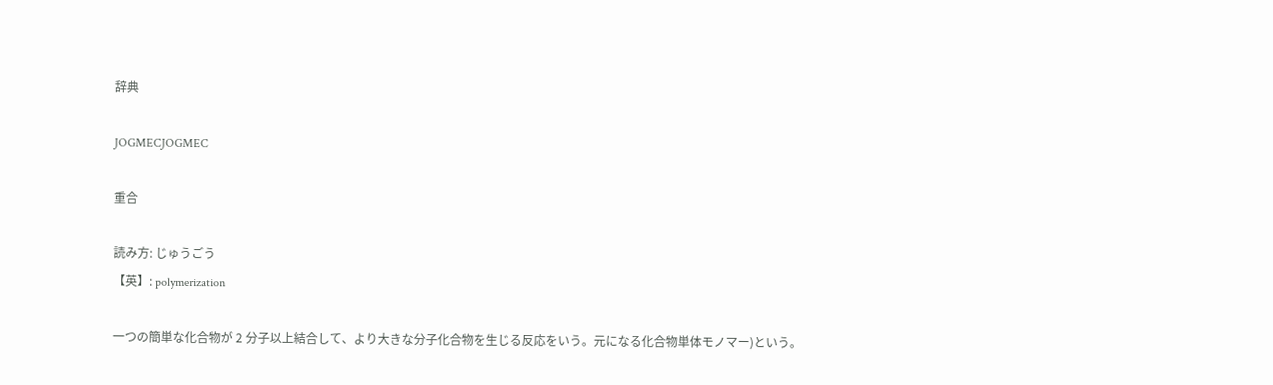辞典

JOGMECJOGMEC

重合

読み方: じゅうごう
【英】: polymerization

一つの簡単な化合物が 2 分子以上結合して、より大きな分子化合物を生じる反応をいう。元になる化合物単体モノマー)という。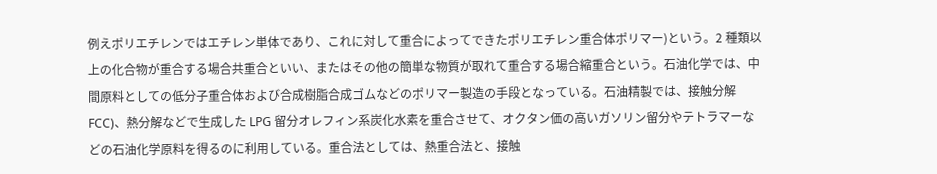例えポリエチレンではエチレン単体であり、これに対して重合によってできたポリエチレン重合体ポリマー)という。2 種類以上の化合物が重合する場合共重合といい、またはその他の簡単な物質が取れて重合する場合縮重合という。石油化学では、中間原料としての低分子重合体および合成樹脂合成ゴムなどのポリマー製造の手段となっている。石油精製では、接触分解FCC)、熱分解などで生成した LPG 留分オレフィン系炭化水素を重合させて、オクタン価の高いガソリン留分やテトラマーなどの石油化学原料を得るのに利用している。重合法としては、熱重合法と、接触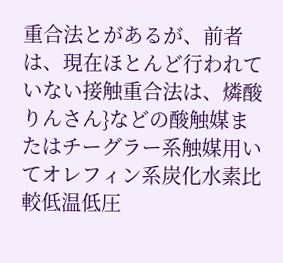重合法とがあるが、前者は、現在ほとんど行われていない接触重合法は、燐酸りんさん}などの酸触媒またはチーグラー系触媒用いてオレフィン系炭化水素比較低温低圧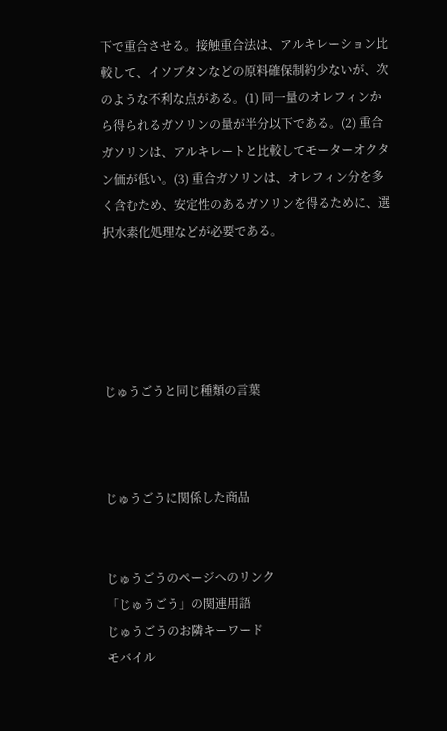下で重合させる。接触重合法は、アルキレーション比較して、イソブタンなどの原料確保制約少ないが、次のような不利な点がある。(1) 同一量のオレフィンから得られるガソリンの量が半分以下である。(2) 重合ガソリンは、アルキレートと比較してモーターオクタン価が低い。(3) 重合ガソリンは、オレフィン分を多く含むため、安定性のあるガソリンを得るために、選択水素化処理などが必要である。





じゅうごうと同じ種類の言葉



じゅうごうに関係した商品


じゅうごうのページへのリンク
「じゅうごう」の関連用語
じゅうごうのお隣キーワード
モバイル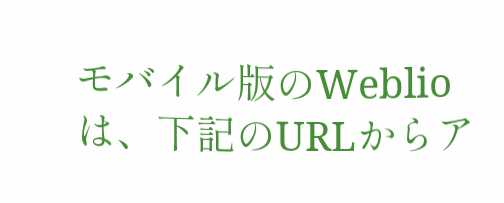モバイル版のWeblioは、下記のURLからア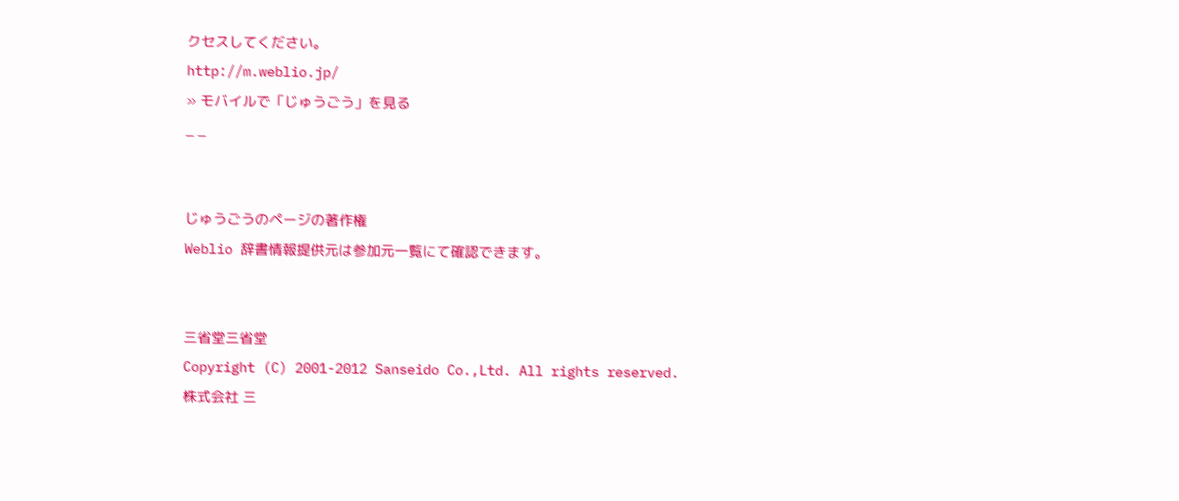クセスしてください。
http://m.weblio.jp/
» モバイルで「じゅうごう」を見る
_ _


じゅうごうのページの著作権
Weblio 辞書情報提供元は参加元一覧にて確認できます。


三省堂三省堂
Copyright (C) 2001-2012 Sanseido Co.,Ltd. All rights reserved.
株式会社 三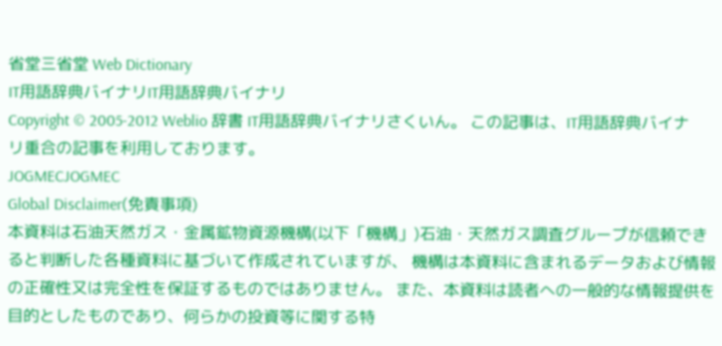省堂三省堂 Web Dictionary
IT用語辞典バイナリIT用語辞典バイナリ
Copyright © 2005-2012 Weblio 辞書 IT用語辞典バイナリさくいん。 この記事は、IT用語辞典バイナリ重合の記事を利用しております。
JOGMECJOGMEC
Global Disclaimer(免責事項)
本資料は石油天然ガス・金属鉱物資源機構(以下「機構」)石油・天然ガス調査グループが信頼できると判断した各種資料に基づいて作成されていますが、 機構は本資料に含まれるデータおよび情報の正確性又は完全性を保証するものではありません。 また、本資料は読者への一般的な情報提供を目的としたものであり、何らかの投資等に関する特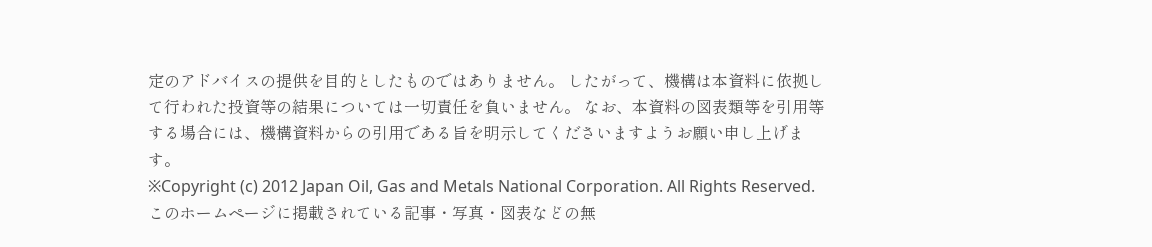定のアドバイスの提供を目的としたものではありません。 したがって、機構は本資料に依拠して行われた投資等の結果については一切責任を負いません。 なお、本資料の図表類等を引用等する場合には、機構資料からの引用である旨を明示してくださいますようお願い申し上げます。
※Copyright (c) 2012 Japan Oil, Gas and Metals National Corporation. All Rights Reserved.
このホームページに掲載されている記事・写真・図表などの無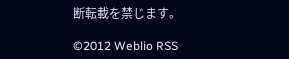断転載を禁じます。

©2012 Weblio RSS